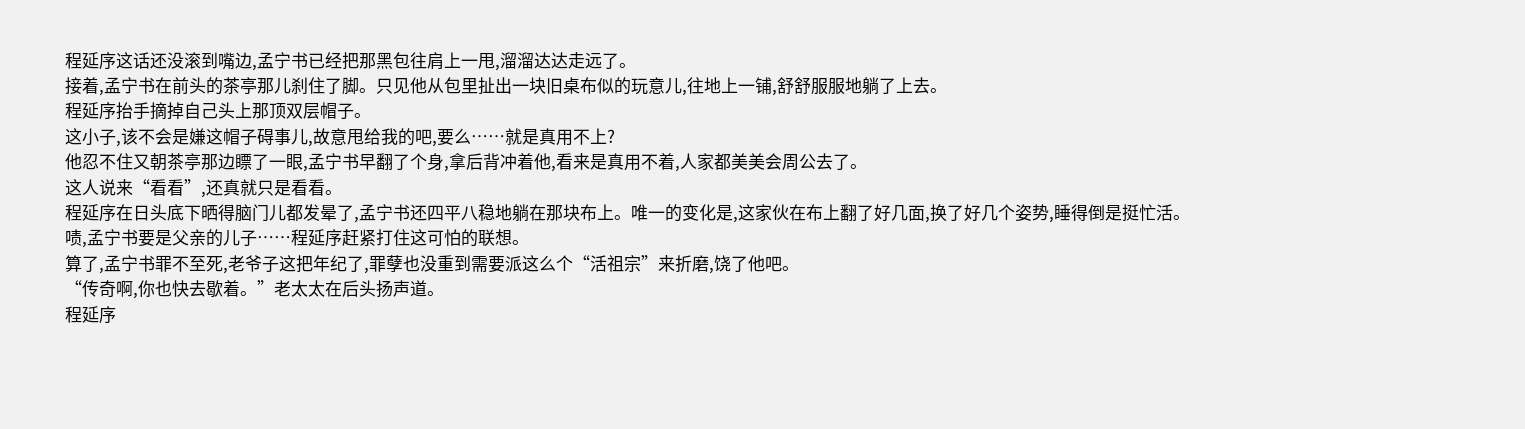程延序这话还没滚到嘴边,孟宁书已经把那黑包往肩上一甩,溜溜达达走远了。
接着,孟宁书在前头的茶亭那儿刹住了脚。只见他从包里扯出一块旧桌布似的玩意儿,往地上一铺,舒舒服服地躺了上去。
程延序抬手摘掉自己头上那顶双层帽子。
这小子,该不会是嫌这帽子碍事儿,故意甩给我的吧,要么……就是真用不上?
他忍不住又朝茶亭那边瞟了一眼,孟宁书早翻了个身,拿后背冲着他,看来是真用不着,人家都美美会周公去了。
这人说来“看看”,还真就只是看看。
程延序在日头底下晒得脑门儿都发晕了,孟宁书还四平八稳地躺在那块布上。唯一的变化是,这家伙在布上翻了好几面,换了好几个姿势,睡得倒是挺忙活。
啧,孟宁书要是父亲的儿子……程延序赶紧打住这可怕的联想。
算了,孟宁书罪不至死,老爷子这把年纪了,罪孽也没重到需要派这么个“活祖宗”来折磨,饶了他吧。
“传奇啊,你也快去歇着。”老太太在后头扬声道。
程延序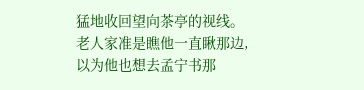猛地收回望向茶亭的视线。老人家准是瞧他一直瞅那边,以为他也想去孟宁书那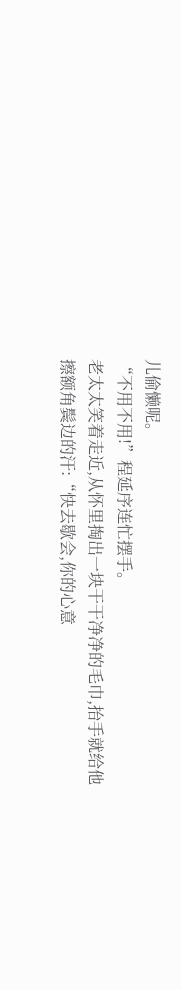儿偷懒呢。
“不用不用!”程延序连忙摆手。
老太太笑着走近,从怀里掏出一块干干净净的毛巾,抬手就给他擦额角鬓边的汗:“快去歇会,你的心意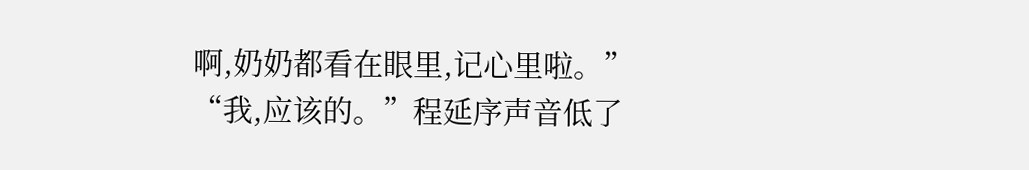啊,奶奶都看在眼里,记心里啦。”
“我,应该的。”程延序声音低了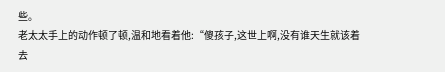些。
老太太手上的动作顿了顿,温和地看着他:“傻孩子,这世上啊,没有谁天生就该着去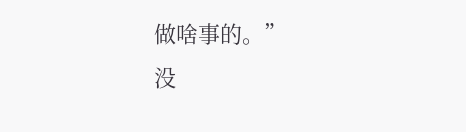做啥事的。”
没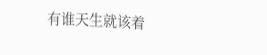有谁天生就该着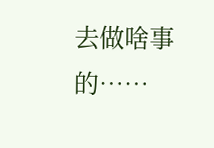去做啥事的……